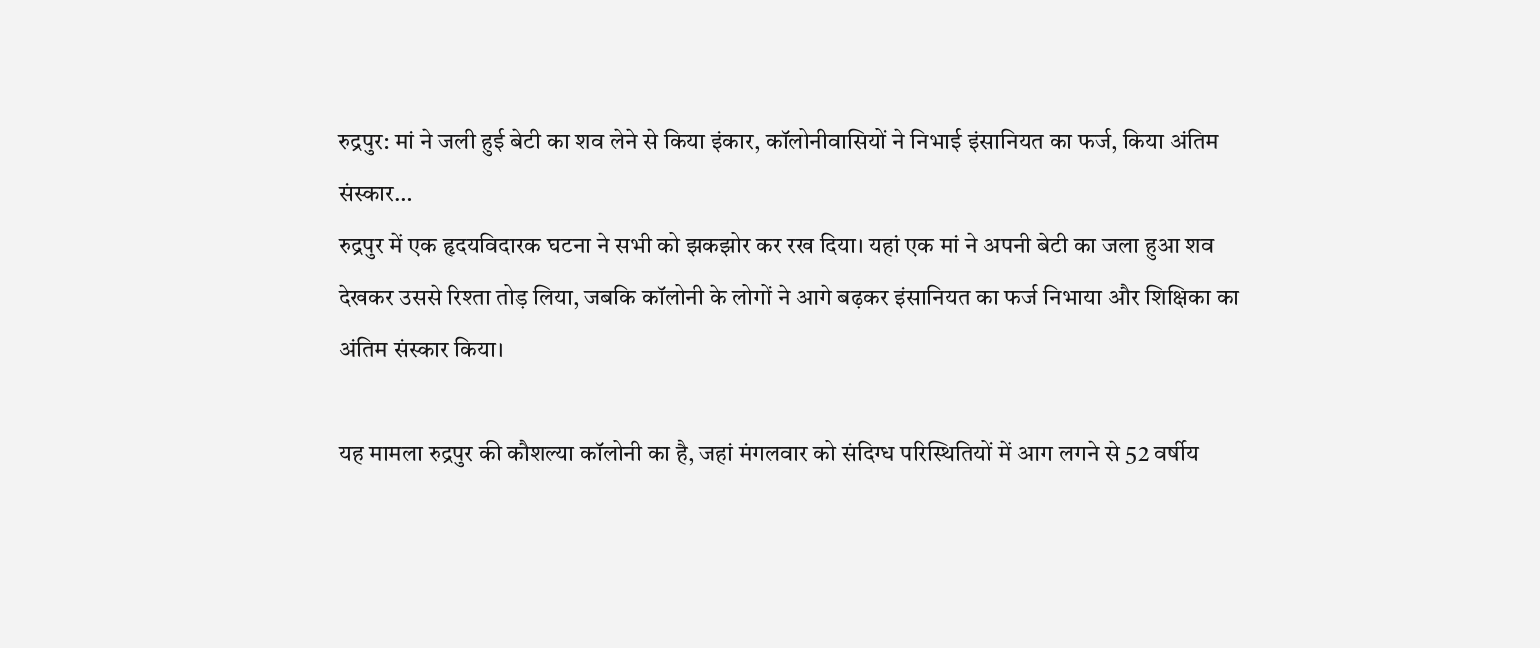रुद्रपुर: मां ने जली हुई बेटी का शव लेने से किया इंकार, कॉलोनीवासियों ने निभाई इंसानियत का फर्ज, किया अंतिम संस्कार…
रुद्रपुर में एक हृदयविदारक घटना ने सभी को झकझोर कर रख दिया। यहां एक मां ने अपनी बेटी का जला हुआ शव देखकर उससे रिश्ता तोड़ लिया, जबकि कॉलोनी के लोगों ने आगे बढ़कर इंसानियत का फर्ज निभाया और शिक्षिका का अंतिम संस्कार किया।

यह मामला रुद्रपुर की कौशल्या कॉलोनी का है, जहां मंगलवार को संदिग्ध परिस्थितियों में आग लगने से 52 वर्षीय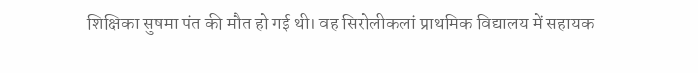शिक्षिका सुषमा पंत की मौत हो गई थी। वह सिरोलीकलां प्राथमिक विद्यालय में सहायक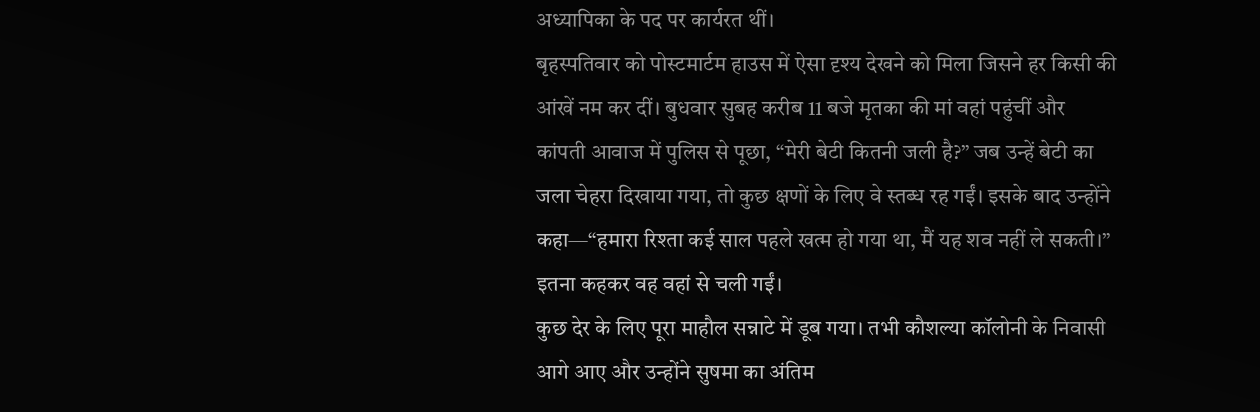अध्यापिका के पद पर कार्यरत थीं।
बृहस्पतिवार को पोस्टमार्टम हाउस में ऐसा दृश्य देखने को मिला जिसने हर किसी की आंखें नम कर दीं। बुधवार सुबह करीब 11 बजे मृतका की मां वहां पहुंचीं और कांपती आवाज में पुलिस से पूछा, “मेरी बेटी कितनी जली है?” जब उन्हें बेटी का जला चेहरा दिखाया गया, तो कुछ क्षणों के लिए वे स्तब्ध रह गईं। इसके बाद उन्होंने कहा—“हमारा रिश्ता कई साल पहले खत्म हो गया था, मैं यह शव नहीं ले सकती।” इतना कहकर वह वहां से चली गईं।
कुछ देर के लिए पूरा माहौल सन्नाटे में डूब गया। तभी कौशल्या कॉलोनी के निवासी आगे आए और उन्होंने सुषमा का अंतिम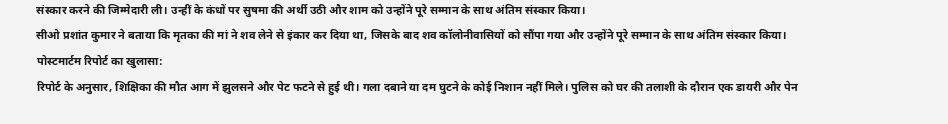संस्कार करने की जिम्मेदारी ली। उन्हीं के कंधों पर सुषमा की अर्थी उठी और शाम को उन्होंने पूरे सम्मान के साथ अंतिम संस्कार किया।
सीओ प्रशांत कुमार ने बताया कि मृतका की मां ने शव लेने से इंकार कर दिया था, जिसके बाद शव कॉलोनीवासियों को सौंपा गया और उन्होंने पूरे सम्मान के साथ अंतिम संस्कार किया।
पोस्टमार्टम रिपोर्ट का खुलासा:
रिपोर्ट के अनुसार, शिक्षिका की मौत आग में झुलसने और पेट फटने से हुई थी। गला दबाने या दम घुटने के कोई निशान नहीं मिले। पुलिस को घर की तलाशी के दौरान एक डायरी और पेन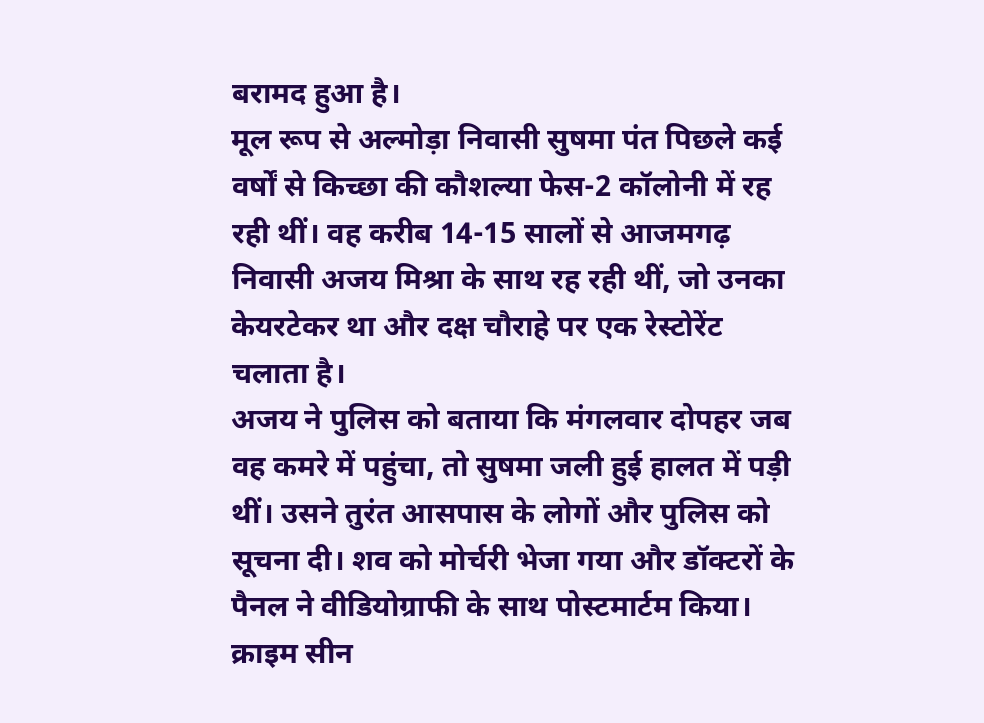बरामद हुआ है।
मूल रूप से अल्मोड़ा निवासी सुषमा पंत पिछले कई वर्षों से किच्छा की कौशल्या फेस-2 कॉलोनी में रह रही थीं। वह करीब 14-15 सालों से आजमगढ़ निवासी अजय मिश्रा के साथ रह रही थीं, जो उनका केयरटेकर था और दक्ष चौराहे पर एक रेस्टोरेंट चलाता है।
अजय ने पुलिस को बताया कि मंगलवार दोपहर जब वह कमरे में पहुंचा, तो सुषमा जली हुई हालत में पड़ी थीं। उसने तुरंत आसपास के लोगों और पुलिस को सूचना दी। शव को मोर्चरी भेजा गया और डॉक्टरों के पैनल ने वीडियोग्राफी के साथ पोस्टमार्टम किया।
क्राइम सीन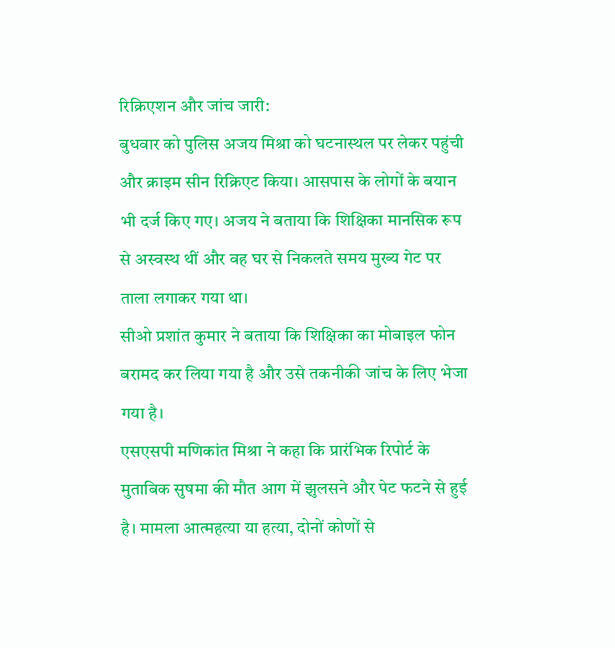रिक्रिएशन और जांच जारी:
बुधवार को पुलिस अजय मिश्रा को घटनास्थल पर लेकर पहुंची और क्राइम सीन रिक्रिएट किया। आसपास के लोगों के बयान भी दर्ज किए गए। अजय ने बताया कि शिक्षिका मानसिक रूप से अस्वस्थ थीं और वह घर से निकलते समय मुख्य गेट पर ताला लगाकर गया था।
सीओ प्रशांत कुमार ने बताया कि शिक्षिका का मोबाइल फोन बरामद कर लिया गया है और उसे तकनीकी जांच के लिए भेजा गया है।
एसएसपी मणिकांत मिश्रा ने कहा कि प्रारंभिक रिपोर्ट के मुताबिक सुषमा की मौत आग में झुलसने और पेट फटने से हुई है। मामला आत्महत्या या हत्या, दोनों कोणों से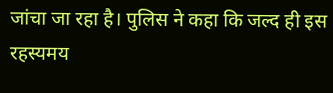जांचा जा रहा है। पुलिस ने कहा कि जल्द ही इस रहस्यमय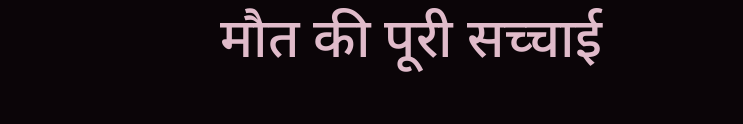मौत की पूरी सच्चाई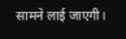सामने लाई जाएगी।